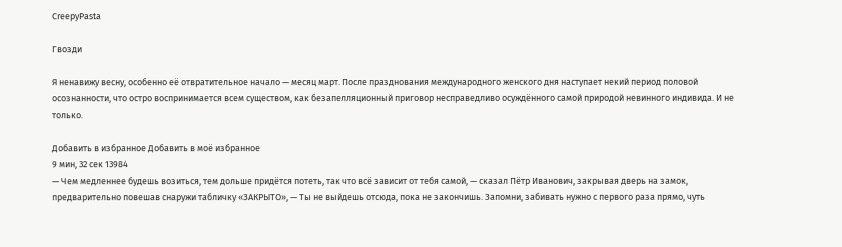CreepyPasta

Гвозди

Я ненавижу весну, особенно её отвратительное начало — месяц март. После празднования международного женского дня наступает некий период половой осознанности, что остро воспринимается всем существом, как безапелляционный приговор несправедливо осуждённого самой природой невинного индивида. И не только.

Добавить в избранное Добавить в моё избранное
9 мин, 32 сек 13984
— Чем медленнее будешь возиться, тем дольше придётся потеть, так что всё зависит от тебя самой, — сказал Пётр Иванович, закрывая дверь на замок, предварительно повешав снаружи табличку «ЗАКРЫТО», — Ты не выйдешь отсюда, пока не закончишь. Запомни, забивать нужно с первого раза прямо, чуть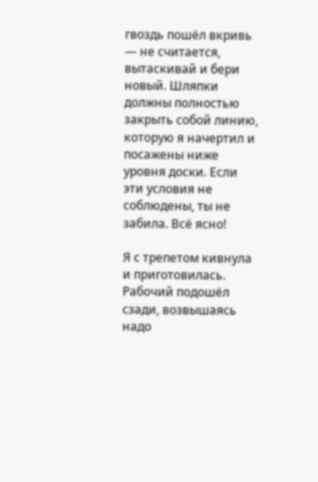гвоздь пошёл вкривь — не считается, вытаскивай и бери новый. Шляпки должны полностью закрыть собой линию, которую я начертил и посажены ниже уровня доски. Если эти условия не соблюдены, ты не забила. Всё ясно!

Я с трепетом кивнула и приготовилась. Рабочий подошёл сзади, возвышаясь надо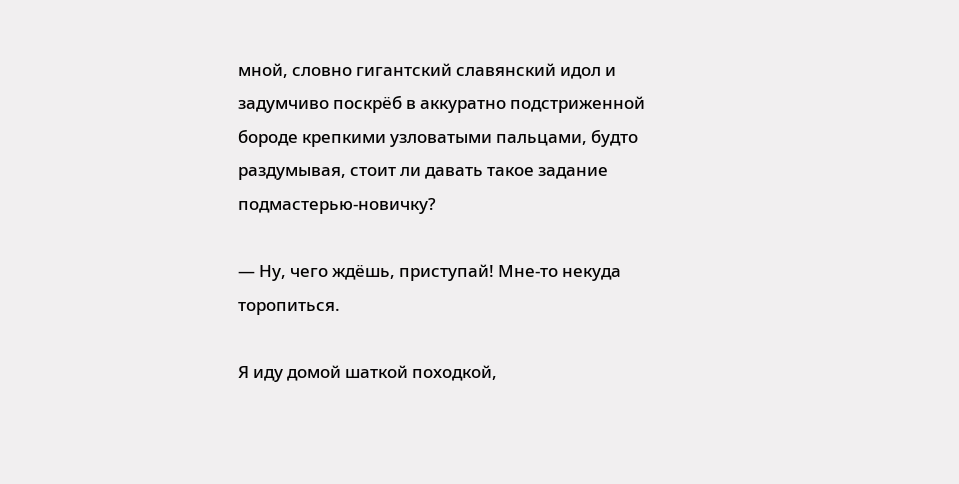мной, словно гигантский славянский идол и задумчиво поскрёб в аккуратно подстриженной бороде крепкими узловатыми пальцами, будто раздумывая, стоит ли давать такое задание подмастерью-новичку?

— Ну, чего ждёшь, приступай! Мне-то некуда торопиться.

Я иду домой шаткой походкой,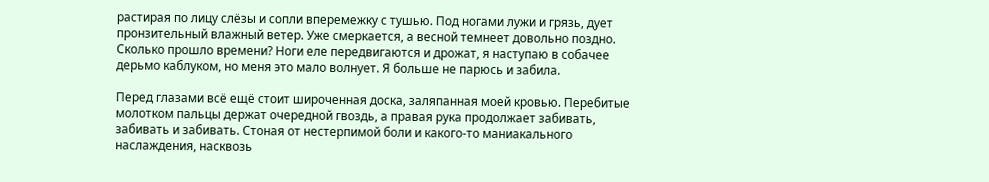растирая по лицу слёзы и сопли вперемежку с тушью. Под ногами лужи и грязь, дует пронзительный влажный ветер. Уже смеркается, а весной темнеет довольно поздно. Сколько прошло времени? Ноги еле передвигаются и дрожат, я наступаю в собачее дерьмо каблуком, но меня это мало волнует. Я больше не парюсь и забила.

Перед глазами всё ещё стоит широченная доска, заляпанная моей кровью. Перебитые молотком пальцы держат очередной гвоздь, а правая рука продолжает забивать, забивать и забивать. Стоная от нестерпимой боли и какого-то маниакального наслаждения, насквозь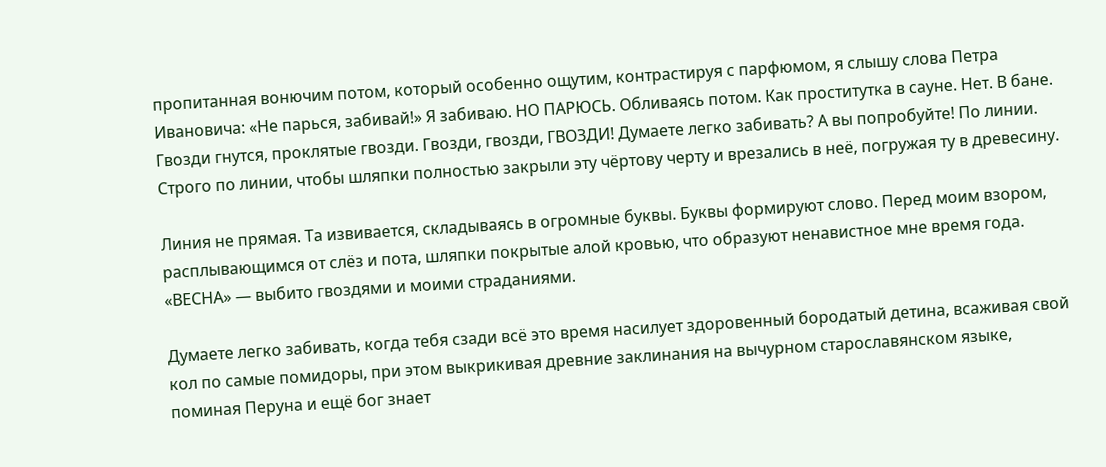пропитанная вонючим потом, который особенно ощутим, контрастируя с парфюмом, я слышу слова Петра Ивановича: «Не парься, забивай!» Я забиваю. НО ПАРЮСЬ. Обливаясь потом. Как проститутка в сауне. Нет. В бане. Гвозди гнутся, проклятые гвозди. Гвозди, гвозди, ГВОЗДИ! Думаете легко забивать? А вы попробуйте! По линии. Строго по линии, чтобы шляпки полностью закрыли эту чёртову черту и врезались в неё, погружая ту в древесину.

Линия не прямая. Та извивается, складываясь в огромные буквы. Буквы формируют слово. Перед моим взором, расплывающимся от слёз и пота, шляпки покрытые алой кровью, что образуют ненавистное мне время года. «ВЕСНА» — выбито гвоздями и моими страданиями.

Думаете легко забивать, когда тебя сзади всё это время насилует здоровенный бородатый детина, всаживая свой кол по самые помидоры, при этом выкрикивая древние заклинания на вычурном старославянском языке, поминая Перуна и ещё бог знает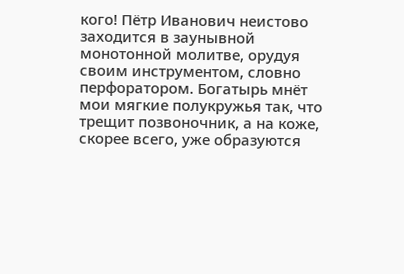кого! Пётр Иванович неистово заходится в заунывной монотонной молитве, орудуя своим инструментом, словно перфоратором. Богатырь мнёт мои мягкие полукружья так, что трещит позвоночник, а на коже, скорее всего, уже образуются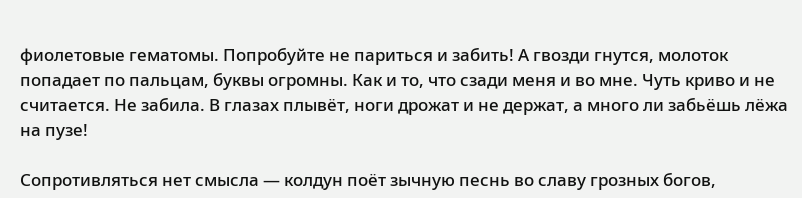фиолетовые гематомы. Попробуйте не париться и забить! А гвозди гнутся, молоток попадает по пальцам, буквы огромны. Как и то, что сзади меня и во мне. Чуть криво и не считается. Не забила. В глазах плывёт, ноги дрожат и не держат, а много ли забьёшь лёжа на пузе!

Сопротивляться нет смысла — колдун поёт зычную песнь во славу грозных богов,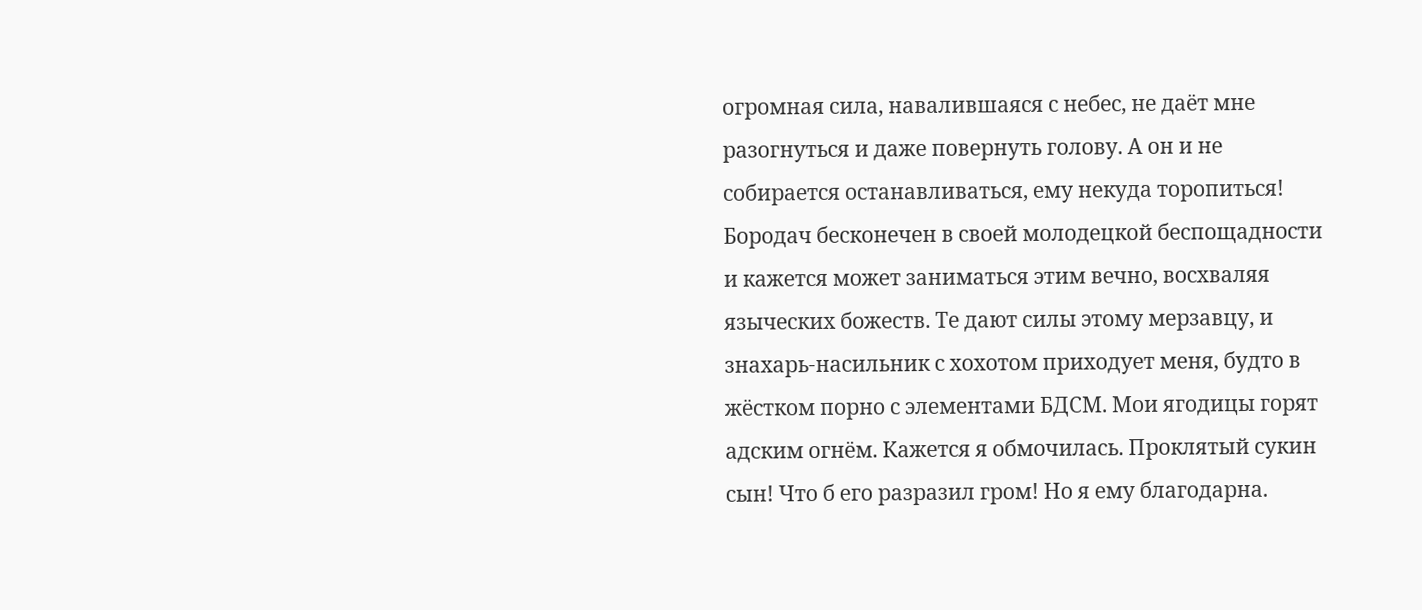огромная сила, навалившаяся с небес, не даёт мне разогнуться и даже повернуть голову. А он и не собирается останавливаться, ему некуда торопиться! Бородач бесконечен в своей молодецкой беспощадности и кажется может заниматься этим вечно, восхваляя языческих божеств. Те дают силы этому мерзавцу, и знахарь-насильник с хохотом приходует меня, будто в жёстком порно с элементами БДСМ. Мои ягодицы горят адским огнём. Кажется я обмочилась. Проклятый сукин сын! Что б его разразил гром! Но я ему благодарна.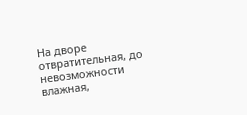На дворе отвратительная, до невозможности влажная,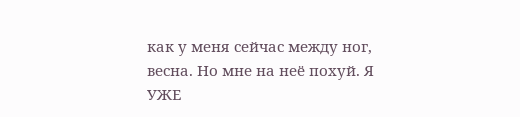как у меня сейчас между ног, весна. Но мне на неё похуй. Я УЖЕ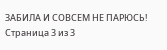ЗАБИЛА И СОВСЕМ НЕ ПАРЮСЬ!
Страница 3 из 3